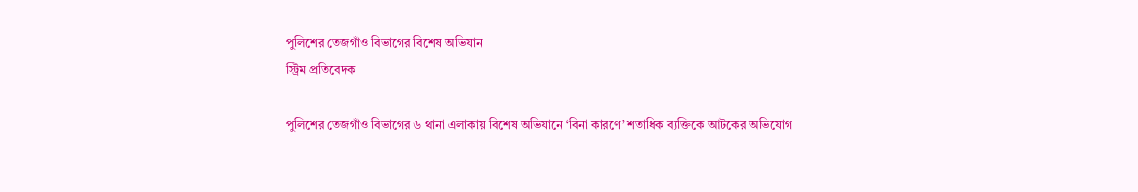পুলিশের তেজগাঁও বিভাগের বিশেষ অভিযান
স্ট্রিম প্রতিবেদক

পুলিশের তেজগাঁও বিভাগের ৬ থানা এলাকায় বিশেষ অভিযানে ‘বিনা কারণে’ শতাধিক ব্যক্তিকে আটকের অভিযোগ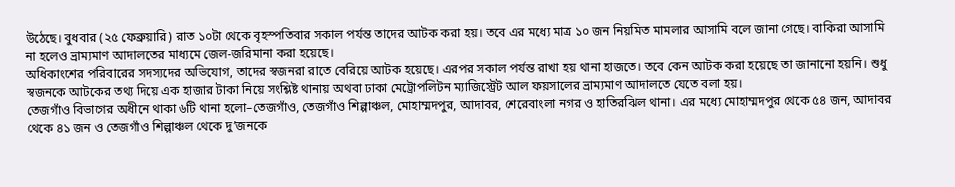উঠেছে। বুধবার (২৫ ফেব্রুয়ারি) রাত ১০টা থেকে বৃহস্পতিবার সকাল পর্যন্ত তাদের আটক করা হয়। তবে এর মধ্যে মাত্র ১০ জন নিয়মিত মামলার আসামি বলে জানা গেছে। বাকিরা আসামি না হলেও ভ্রাম্যমাণ আদালতের মাধ্যমে জেল-জরিমানা করা হয়েছে।
অধিকাংশের পরিবারের সদস্যদের অভিযোগ, তাদের স্বজনরা রাতে বেরিয়ে আটক হয়েছে। এরপর সকাল পর্যন্ত রাখা হয় থানা হাজতে। তবে কেন আটক করা হয়েছে তা জানানো হয়নি। শুধু স্বজনকে আটকের তথ্য দিয়ে এক হাজার টাকা নিয়ে সংশ্লিষ্ট থানায় অথবা ঢাকা মেট্রোপলিটন ম্যাজিস্ট্রেট আল ফয়সালের ভ্রাম্যমাণ আদালতে যেতে বলা হয়।
তেজগাঁও বিভাগের অধীনে থাকা ৬টি থানা হলো–তেজগাঁও, তেজগাঁও শিল্পাঞ্চল, মোহাম্মদপুর, আদাবর, শেরেবাংলা নগর ও হাতিরঝিল থানা। এর মধ্যে মোহাম্মদপুর থেকে ৫৪ জন, আদাবর থেকে ৪১ জন ও তেজগাঁও শিল্পাঞ্চল থেকে দু’জনকে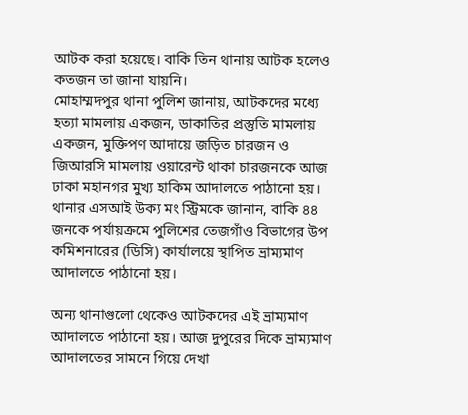আটক করা হয়েছে। বাকি তিন থানায় আটক হলেও কতজন তা জানা যায়নি।
মোহাম্মদপুর থানা পুলিশ জানায়, আটকদের মধ্যে হত্যা মামলায় একজন, ডাকাতির প্রস্তুতি মামলায় একজন, মুক্তিপণ আদায়ে জড়িত চারজন ও জিআরসি মামলায় ওয়ারেন্ট থাকা চারজনকে আজ ঢাকা মহানগর মুখ্য হাকিম আদালতে পাঠানো হয়। থানার এসআই উক্য মং স্ট্রিমকে জানান, বাকি ৪৪ জনকে পর্যায়ক্রমে পুলিশের তেজগাঁও বিভাগের উপ কমিশনারের (ডিসি) কার্যালয়ে স্থাপিত ভ্রাম্যমাণ আদালতে পাঠানো হয়।

অন্য থানাগুলো থেকেও আটকদের এই ভ্রাম্যমাণ আদালতে পাঠানো হয়। আজ দুপুরের দিকে ভ্রাম্যমাণ আদালতের সামনে গিয়ে দেখা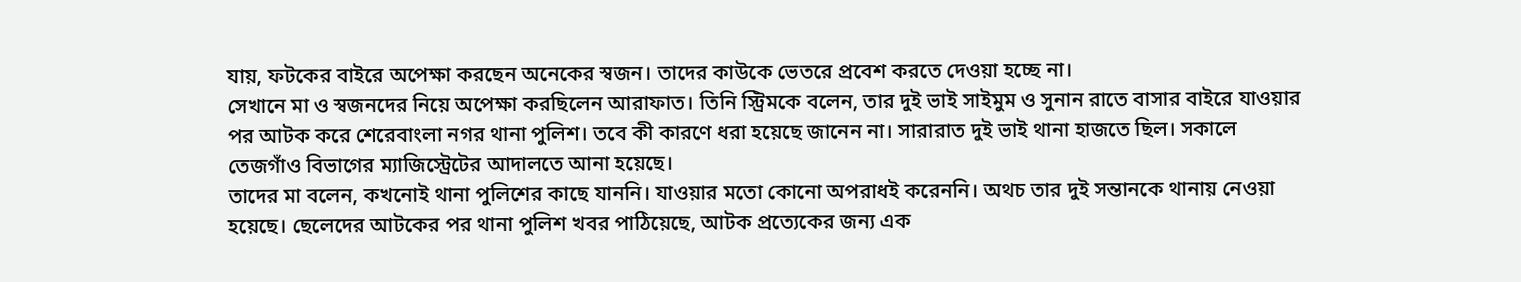যায়, ফটকের বাইরে অপেক্ষা করছেন অনেকের স্বজন। তাদের কাউকে ভেতরে প্রবেশ করতে দেওয়া হচ্ছে না।
সেখানে মা ও স্বজনদের নিয়ে অপেক্ষা করছিলেন আরাফাত। তিনি স্ট্রিমকে বলেন, তার দুই ভাই সাইমুম ও সুনান রাতে বাসার বাইরে যাওয়ার পর আটক করে শেরেবাংলা নগর থানা পুলিশ। তবে কী কারণে ধরা হয়েছে জানেন না। সারারাত দুই ভাই থানা হাজতে ছিল। সকালে তেজগাঁও বিভাগের ম্যাজিস্ট্রেটের আদালতে আনা হয়েছে।
তাদের মা বলেন, কখনোই থানা পুলিশের কাছে যাননি। যাওয়ার মতো কোনো অপরাধই করেননি। অথচ তার দুই সন্তানকে থানায় নেওয়া হয়েছে। ছেলেদের আটকের পর থানা পুলিশ খবর পাঠিয়েছে, আটক প্রত্যেকের জন্য এক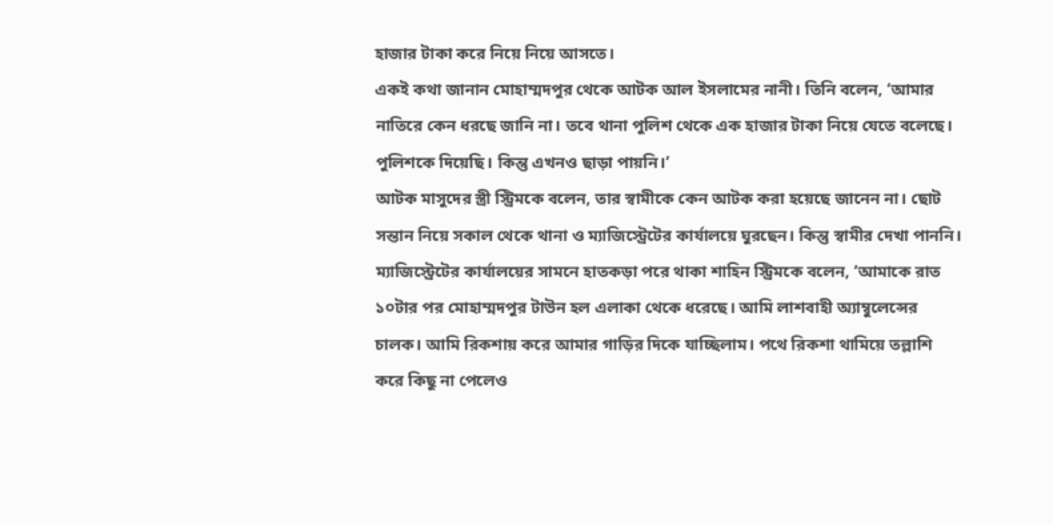হাজার টাকা করে নিয়ে নিয়ে আসতে।
একই কথা জানান মোহাম্মদপুর থেকে আটক আল ইসলামের নানী। তিনি বলেন, ‘আমার নাতিরে কেন ধরছে জানি না। তবে থানা পুলিশ থেকে এক হাজার টাকা নিয়ে যেতে বলেছে। পুলিশকে দিয়েছি। কিন্তু এখনও ছাড়া পায়নি।’
আটক মাসুদের স্ত্রী স্ট্রিমকে বলেন, তার স্বামীকে কেন আটক করা হয়েছে জানেন না। ছোট সন্তান নিয়ে সকাল থেকে থানা ও ম্যাজিস্ট্রেটের কার্যালয়ে ঘুরছেন। কিন্তু স্বামীর দেখা পাননি।
ম্যাজিস্ট্রেটের কার্যালয়ের সামনে হাতকড়া পরে থাকা শাহিন স্ট্রিমকে বলেন, ‘আমাকে রাত ১০টার পর মোহাম্মদপুর টাউন হল এলাকা থেকে ধরেছে। আমি লাশবাহী অ্যাম্বুলেন্সের চালক। আমি রিকশায় করে আমার গাড়ির দিকে যাচ্ছিলাম। পথে রিকশা থামিয়ে তল্লাশি করে কিছু না পেলেও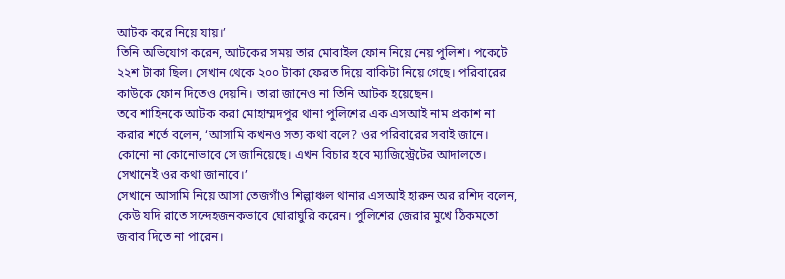আটক করে নিয়ে যায়।’
তিনি অভিযোগ করেন, আটকের সময় তার মোবাইল ফোন নিয়ে নেয় পুলিশ। পকেটে ২২শ টাকা ছিল। সেখান থেকে ২০০ টাকা ফেরত দিয়ে বাকিটা নিয়ে গেছে। পরিবারের কাউকে ফোন দিতেও দেয়নি। তারা জানেও না তিনি আটক হয়েছেন।
তবে শাহিনকে আটক করা মোহাম্মদপুর থানা পুলিশের এক এসআই নাম প্রকাশ না করার শর্তে বলেন, ‘আসামি কখনও সত্য কথা বলে? ওর পরিবারের সবাই জানে। কোনো না কোনোভাবে সে জানিয়েছে। এখন বিচার হবে ম্যাজিস্ট্রেটের আদালতে। সেখানেই ওর কথা জানাবে।’
সেখানে আসামি নিয়ে আসা তেজগাঁও শিল্পাঞ্চল থানার এসআই হারুন অর রশিদ বলেন, কেউ যদি রাতে সন্দেহজনকভাবে ঘোরাঘুরি করেন। পুলিশের জেরার মুখে ঠিকমতো জবাব দিতে না পারেন।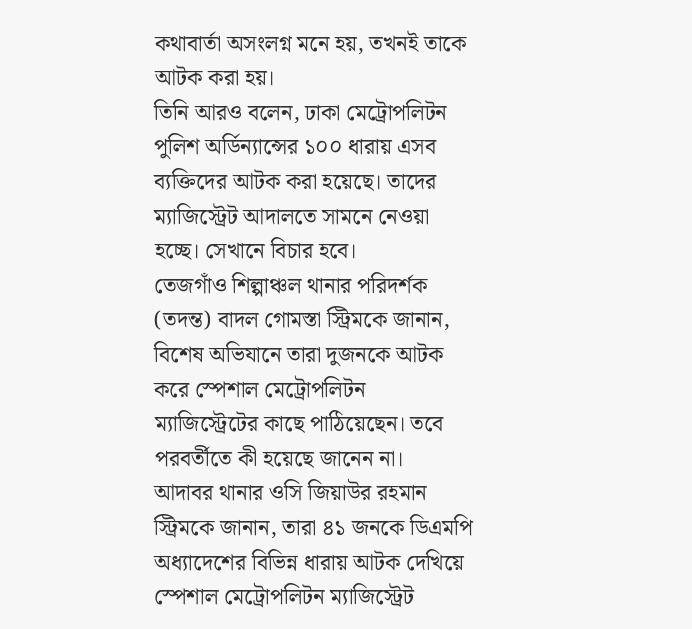কথাবার্তা অসংলগ্ন মনে হয়, তখনই তাকে আটক করা হয়।
তিনি আরও বলেন, ঢাকা মেট্রোপলিটন পুলিশ অর্ডিন্যান্সের ১০০ ধারায় এসব ব্যক্তিদের আটক করা হয়েছে। তাদের ম্যাজিস্ট্রেট আদালতে সামনে নেওয়া হচ্ছে। সেখানে বিচার হবে।
তেজগাঁও শিল্পাঞ্চল থানার পরিদর্শক (তদন্ত) বাদল গোমস্তা স্ট্রিমকে জানান, বিশেষ অভিযানে তারা দুজনকে আটক করে স্পেশাল মেট্রোপলিটন ম্যাজিস্ট্রেটের কাছে পাঠিয়েছেন। তবে পরবর্তীতে কী হয়েছে জানেন না।
আদাবর থানার ওসি জিয়াউর রহমান স্ট্রিমকে জানান, তারা ৪১ জনকে ডিএমপি অধ্যাদেশের বিভিন্ন ধারায় আটক দেখিয়ে স্পেশাল মেট্রোপলিটন ম্যাজিস্ট্রেট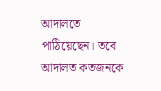আদালতে পাঠিয়েছেন। তবে আদালত কতজনকে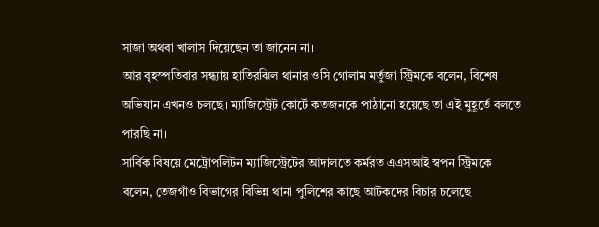সাজা অথবা খালাস দিয়েছেন তা জানেন না।
আর বৃহস্পতিবার সন্ধ্যায় হাতিরঝিল থানার ওসি গোলাম মর্তুজা স্ট্রিমকে বলেন, বিশেষ অভিযান এখনও চলছে। ম্যাজিস্ট্রেট কোর্টে কতজনকে পাঠানো হয়েছে তা এই মুহূর্তে বলতে পারছি না।
সার্বিক বিষয়ে মেট্রোপলিটন ম্যাজিস্ট্রেটের আদালতে কর্মরত এএসআই স্বপন স্ট্রিমকে বলেন, তেজগাঁও বিভাগের বিভিন্ন থানা পুলিশের কাছে আটকদের বিচার চলেছে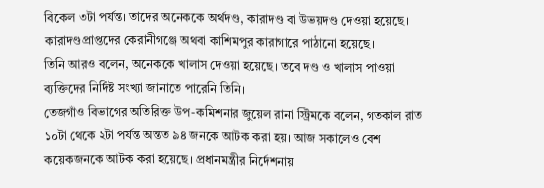বিকেল ৩টা পর্যন্ত। তাদের অনেককে অর্থদণ্ড, কারাদণ্ড বা উভয়দণ্ড দেওয়া হয়েছে। কারাদণ্ডপ্রাপ্তদের কেরানীগঞ্জে অথবা কাশিমপুর কারাগারে পাঠানো হয়েছে।
তিনি আরও বলেন, অনেককে খালাস দেওয়া হয়েছে। তবে দণ্ড ও খালাস পাওয়া ব্যক্তিদের নির্দিষ্ট সংখ্যা জানাতে পারেনি তিনি।
তেজগাঁও বিভাগের অতিরিক্ত উপ-কমিশনার জুয়েল রানা স্ট্রিমকে বলেন, গতকাল রাত ১০টা থেকে ২টা পর্যন্ত অন্তত ৯৪ জনকে আটক করা হয়। আজ সকালেও বেশ কয়েকজনকে আটক করা হয়েছে। প্রধানমন্ত্রীর নির্দেশনায়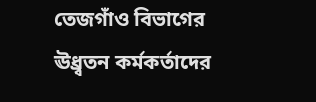তেজগাঁও বিভাগের ঊধ্র্বতন কর্মকর্তাদের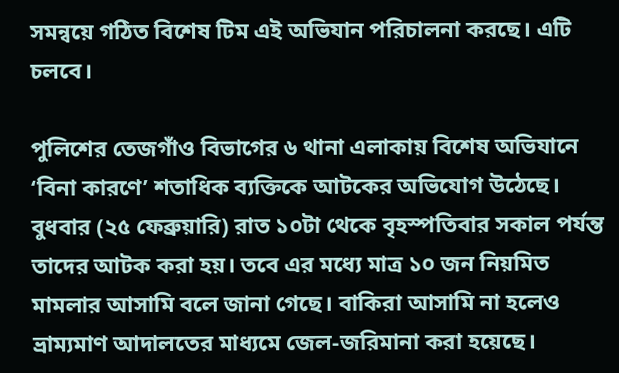সমন্বয়ে গঠিত বিশেষ টিম এই অভিযান পরিচালনা করছে। এটি চলবে।

পুলিশের তেজগাঁও বিভাগের ৬ থানা এলাকায় বিশেষ অভিযানে ‘বিনা কারণে’ শতাধিক ব্যক্তিকে আটকের অভিযোগ উঠেছে। বুধবার (২৫ ফেব্রুয়ারি) রাত ১০টা থেকে বৃহস্পতিবার সকাল পর্যন্ত তাদের আটক করা হয়। তবে এর মধ্যে মাত্র ১০ জন নিয়মিত মামলার আসামি বলে জানা গেছে। বাকিরা আসামি না হলেও ভ্রাম্যমাণ আদালতের মাধ্যমে জেল-জরিমানা করা হয়েছে।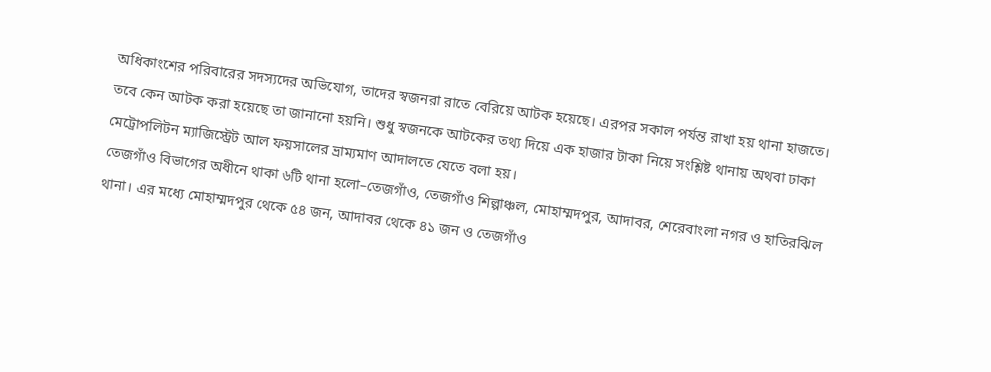অধিকাংশের পরিবারের সদস্যদের অভিযোগ, তাদের স্বজনরা রাতে বেরিয়ে আটক হয়েছে। এরপর সকাল পর্যন্ত রাখা হয় থানা হাজতে। তবে কেন আটক করা হয়েছে তা জানানো হয়নি। শুধু স্বজনকে আটকের তথ্য দিয়ে এক হাজার টাকা নিয়ে সংশ্লিষ্ট থানায় অথবা ঢাকা মেট্রোপলিটন ম্যাজিস্ট্রেট আল ফয়সালের ভ্রাম্যমাণ আদালতে যেতে বলা হয়।
তেজগাঁও বিভাগের অধীনে থাকা ৬টি থানা হলো–তেজগাঁও, তেজগাঁও শিল্পাঞ্চল, মোহাম্মদপুর, আদাবর, শেরেবাংলা নগর ও হাতিরঝিল থানা। এর মধ্যে মোহাম্মদপুর থেকে ৫৪ জন, আদাবর থেকে ৪১ জন ও তেজগাঁও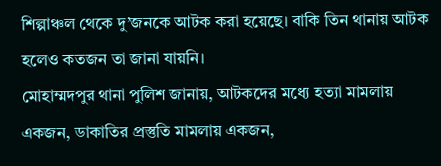শিল্পাঞ্চল থেকে দু’জনকে আটক করা হয়েছে। বাকি তিন থানায় আটক হলেও কতজন তা জানা যায়নি।
মোহাম্মদপুর থানা পুলিশ জানায়, আটকদের মধ্যে হত্যা মামলায় একজন, ডাকাতির প্রস্তুতি মামলায় একজন,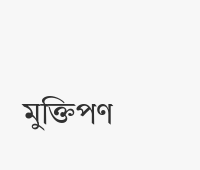মুক্তিপণ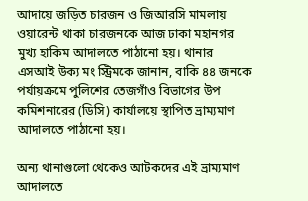আদায়ে জড়িত চারজন ও জিআরসি মামলায় ওয়ারেন্ট থাকা চারজনকে আজ ঢাকা মহানগর মুখ্য হাকিম আদালতে পাঠানো হয়। থানার এসআই উক্য মং স্ট্রিমকে জানান, বাকি ৪৪ জনকে পর্যায়ক্রমে পুলিশের তেজগাঁও বিভাগের উপ কমিশনারের (ডিসি) কার্যালয়ে স্থাপিত ভ্রাম্যমাণ আদালতে পাঠানো হয়।

অন্য থানাগুলো থেকেও আটকদের এই ভ্রাম্যমাণ আদালতে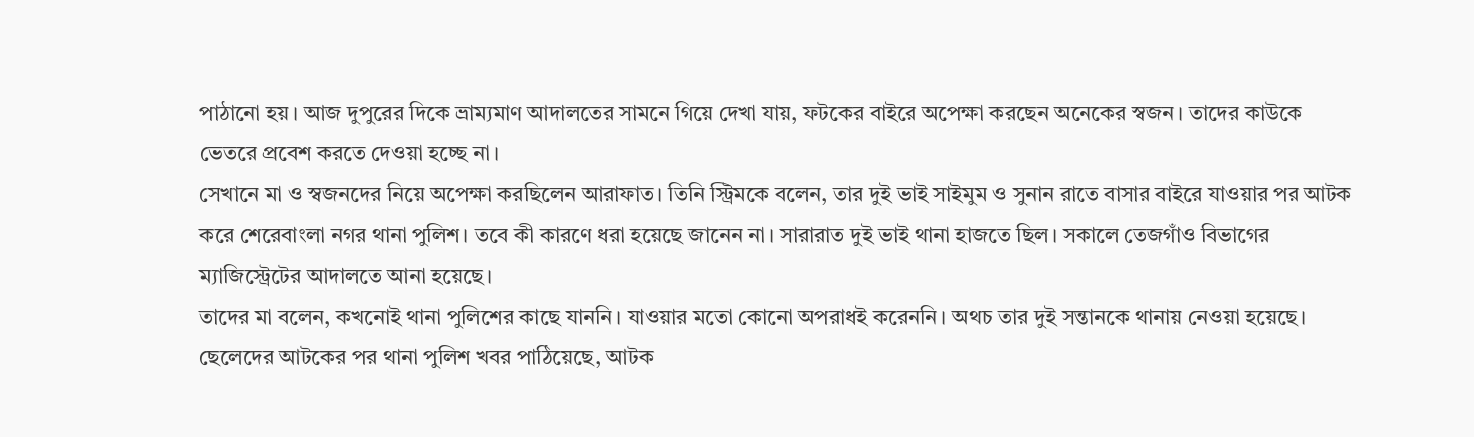পাঠানো হয়। আজ দুপুরের দিকে ভ্রাম্যমাণ আদালতের সামনে গিয়ে দেখা যায়, ফটকের বাইরে অপেক্ষা করছেন অনেকের স্বজন। তাদের কাউকে ভেতরে প্রবেশ করতে দেওয়া হচ্ছে না।
সেখানে মা ও স্বজনদের নিয়ে অপেক্ষা করছিলেন আরাফাত। তিনি স্ট্রিমকে বলেন, তার দুই ভাই সাইমুম ও সুনান রাতে বাসার বাইরে যাওয়ার পর আটক করে শেরেবাংলা নগর থানা পুলিশ। তবে কী কারণে ধরা হয়েছে জানেন না। সারারাত দুই ভাই থানা হাজতে ছিল। সকালে তেজগাঁও বিভাগের ম্যাজিস্ট্রেটের আদালতে আনা হয়েছে।
তাদের মা বলেন, কখনোই থানা পুলিশের কাছে যাননি। যাওয়ার মতো কোনো অপরাধই করেননি। অথচ তার দুই সন্তানকে থানায় নেওয়া হয়েছে। ছেলেদের আটকের পর থানা পুলিশ খবর পাঠিয়েছে, আটক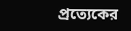প্রত্যেকের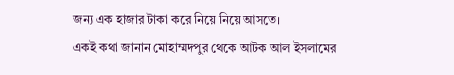জন্য এক হাজার টাকা করে নিয়ে নিয়ে আসতে।
একই কথা জানান মোহাম্মদপুর থেকে আটক আল ইসলামের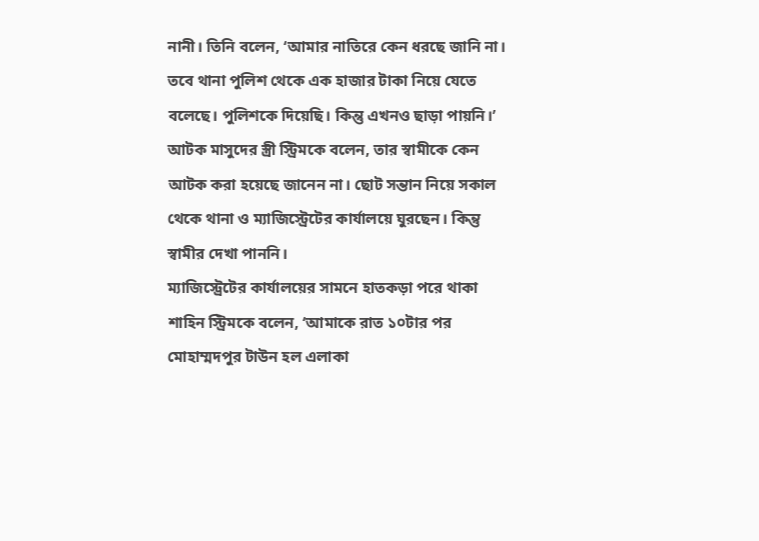নানী। তিনি বলেন, ‘আমার নাতিরে কেন ধরছে জানি না। তবে থানা পুলিশ থেকে এক হাজার টাকা নিয়ে যেতে বলেছে। পুলিশকে দিয়েছি। কিন্তু এখনও ছাড়া পায়নি।’
আটক মাসুদের স্ত্রী স্ট্রিমকে বলেন, তার স্বামীকে কেন আটক করা হয়েছে জানেন না। ছোট সন্তান নিয়ে সকাল থেকে থানা ও ম্যাজিস্ট্রেটের কার্যালয়ে ঘুরছেন। কিন্তু স্বামীর দেখা পাননি।
ম্যাজিস্ট্রেটের কার্যালয়ের সামনে হাতকড়া পরে থাকা শাহিন স্ট্রিমকে বলেন, ‘আমাকে রাত ১০টার পর মোহাম্মদপুর টাউন হল এলাকা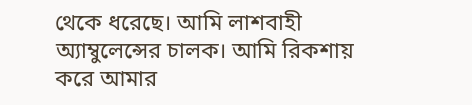থেকে ধরেছে। আমি লাশবাহী অ্যাম্বুলেন্সের চালক। আমি রিকশায় করে আমার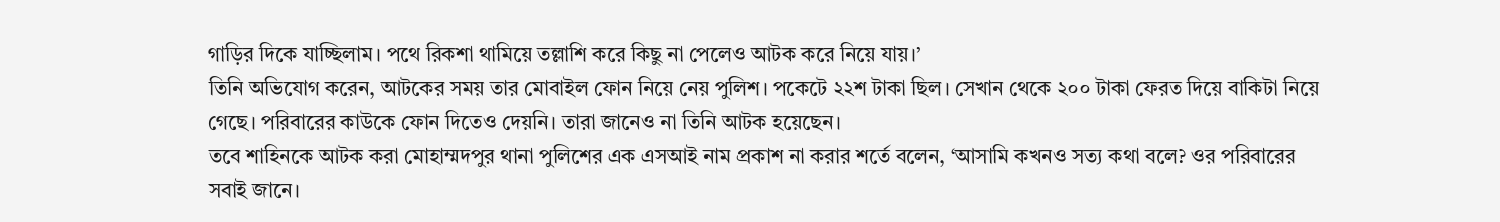গাড়ির দিকে যাচ্ছিলাম। পথে রিকশা থামিয়ে তল্লাশি করে কিছু না পেলেও আটক করে নিয়ে যায়।’
তিনি অভিযোগ করেন, আটকের সময় তার মোবাইল ফোন নিয়ে নেয় পুলিশ। পকেটে ২২শ টাকা ছিল। সেখান থেকে ২০০ টাকা ফেরত দিয়ে বাকিটা নিয়ে গেছে। পরিবারের কাউকে ফোন দিতেও দেয়নি। তারা জানেও না তিনি আটক হয়েছেন।
তবে শাহিনকে আটক করা মোহাম্মদপুর থানা পুলিশের এক এসআই নাম প্রকাশ না করার শর্তে বলেন, ‘আসামি কখনও সত্য কথা বলে? ওর পরিবারের সবাই জানে।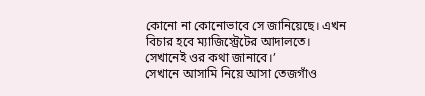কোনো না কোনোভাবে সে জানিয়েছে। এখন বিচার হবে ম্যাজিস্ট্রেটের আদালতে। সেখানেই ওর কথা জানাবে।’
সেখানে আসামি নিয়ে আসা তেজগাঁও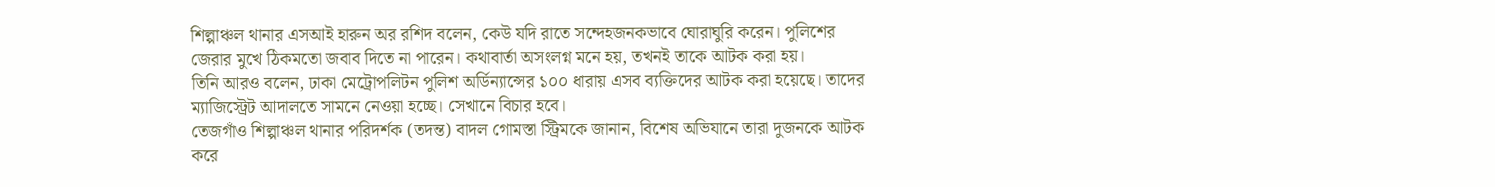শিল্পাঞ্চল থানার এসআই হারুন অর রশিদ বলেন, কেউ যদি রাতে সন্দেহজনকভাবে ঘোরাঘুরি করেন। পুলিশের জেরার মুখে ঠিকমতো জবাব দিতে না পারেন। কথাবার্তা অসংলগ্ন মনে হয়, তখনই তাকে আটক করা হয়।
তিনি আরও বলেন, ঢাকা মেট্রোপলিটন পুলিশ অর্ডিন্যান্সের ১০০ ধারায় এসব ব্যক্তিদের আটক করা হয়েছে। তাদের ম্যাজিস্ট্রেট আদালতে সামনে নেওয়া হচ্ছে। সেখানে বিচার হবে।
তেজগাঁও শিল্পাঞ্চল থানার পরিদর্শক (তদন্ত) বাদল গোমস্তা স্ট্রিমকে জানান, বিশেষ অভিযানে তারা দুজনকে আটক করে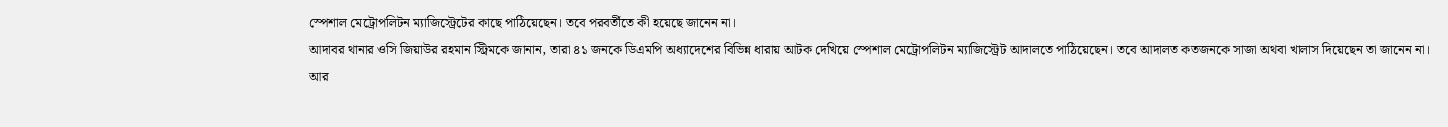স্পেশাল মেট্রোপলিটন ম্যাজিস্ট্রেটের কাছে পাঠিয়েছেন। তবে পরবর্তীতে কী হয়েছে জানেন না।
আদাবর থানার ওসি জিয়াউর রহমান স্ট্রিমকে জানান, তারা ৪১ জনকে ডিএমপি অধ্যাদেশের বিভিন্ন ধারায় আটক দেখিয়ে স্পেশাল মেট্রোপলিটন ম্যাজিস্ট্রেট আদালতে পাঠিয়েছেন। তবে আদালত কতজনকে সাজা অথবা খালাস দিয়েছেন তা জানেন না।
আর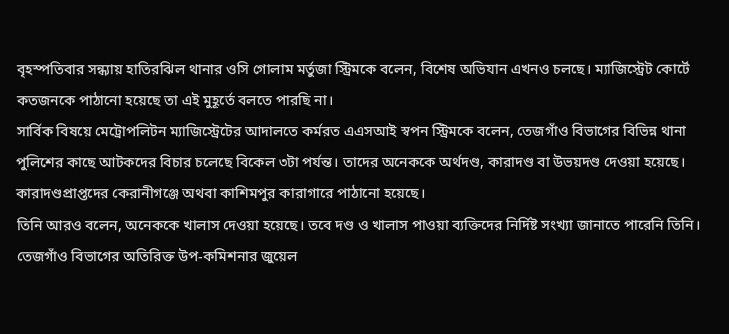বৃহস্পতিবার সন্ধ্যায় হাতিরঝিল থানার ওসি গোলাম মর্তুজা স্ট্রিমকে বলেন, বিশেষ অভিযান এখনও চলছে। ম্যাজিস্ট্রেট কোর্টে কতজনকে পাঠানো হয়েছে তা এই মুহূর্তে বলতে পারছি না।
সার্বিক বিষয়ে মেট্রোপলিটন ম্যাজিস্ট্রেটের আদালতে কর্মরত এএসআই স্বপন স্ট্রিমকে বলেন, তেজগাঁও বিভাগের বিভিন্ন থানা পুলিশের কাছে আটকদের বিচার চলেছে বিকেল ৩টা পর্যন্ত। তাদের অনেককে অর্থদণ্ড, কারাদণ্ড বা উভয়দণ্ড দেওয়া হয়েছে। কারাদণ্ডপ্রাপ্তদের কেরানীগঞ্জে অথবা কাশিমপুর কারাগারে পাঠানো হয়েছে।
তিনি আরও বলেন, অনেককে খালাস দেওয়া হয়েছে। তবে দণ্ড ও খালাস পাওয়া ব্যক্তিদের নির্দিষ্ট সংখ্যা জানাতে পারেনি তিনি।
তেজগাঁও বিভাগের অতিরিক্ত উপ-কমিশনার জুয়েল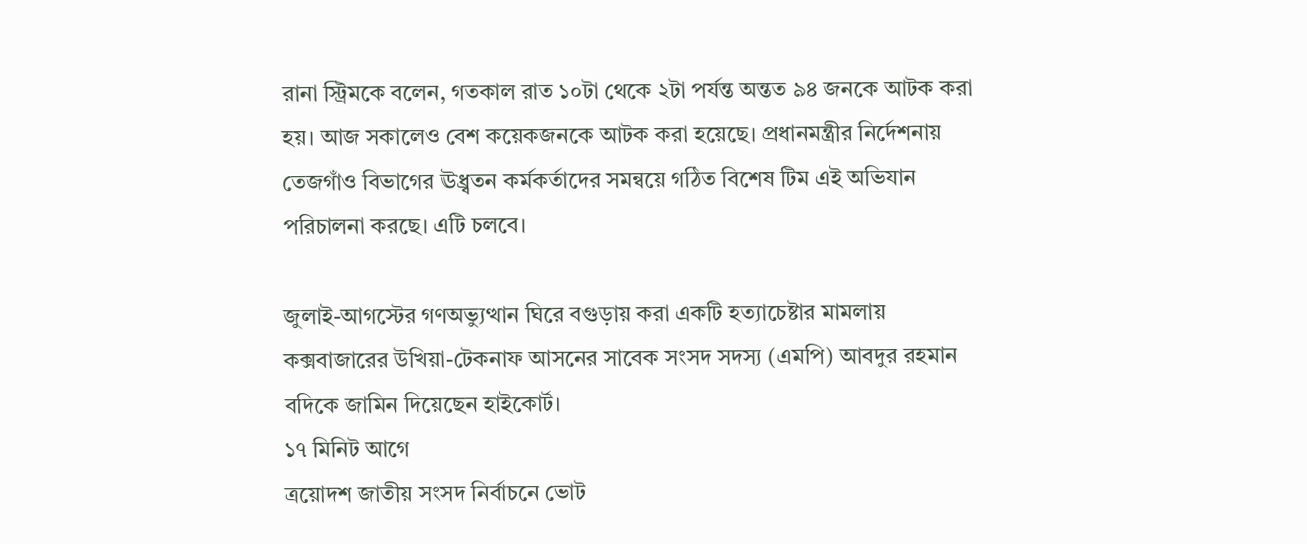রানা স্ট্রিমকে বলেন, গতকাল রাত ১০টা থেকে ২টা পর্যন্ত অন্তত ৯৪ জনকে আটক করা হয়। আজ সকালেও বেশ কয়েকজনকে আটক করা হয়েছে। প্রধানমন্ত্রীর নির্দেশনায় তেজগাঁও বিভাগের ঊধ্র্বতন কর্মকর্তাদের সমন্বয়ে গঠিত বিশেষ টিম এই অভিযান পরিচালনা করছে। এটি চলবে।

জুলাই-আগস্টের গণঅভ্যুত্থান ঘিরে বগুড়ায় করা একটি হত্যাচেষ্টার মামলায় কক্সবাজারের উখিয়া-টেকনাফ আসনের সাবেক সংসদ সদস্য (এমপি) আবদুর রহমান বদিকে জামিন দিয়েছেন হাইকোর্ট।
১৭ মিনিট আগে
ত্রয়োদশ জাতীয় সংসদ নির্বাচনে ভোট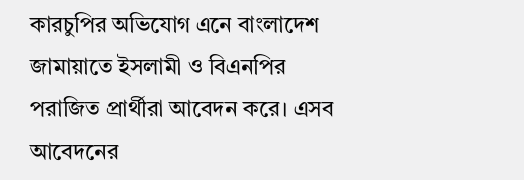কারচুপির অভিযোগ এনে বাংলাদেশ জামায়াতে ইসলামী ও বিএনপির পরাজিত প্রার্থীরা আবেদন করে। এসব আবেদনের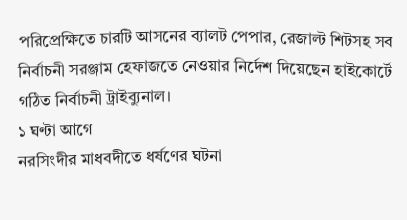পরিপ্রেক্ষিতে চারটি আসনের ব্যালট পেপার, রেজাল্ট শিটসহ সব নির্বাচনী সরঞ্জাম হেফাজতে নেওয়ার নির্দেশ দিয়েছেন হাইকোর্টে গঠিত নির্বাচনী ট্রাইব্যুনাল।
১ ঘণ্টা আগে
নরসিংদীর মাধবদীতে ধর্ষণের ঘটনা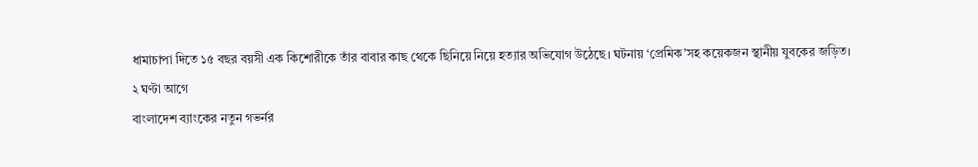ধামাচাপা দিতে ১৫ বছর বয়সী এক কিশোরীকে তাঁর বাবার কাছ থেকে ছিনিয়ে নিয়ে হত্যার অভিযোগ উঠেছে। ঘটনায় ‘প্রেমিক’সহ কয়েকজন স্থানীয় যুবকের জড়িত।
২ ঘণ্টা আগে
বাংলাদেশ ব্যাংকের নতুন গভর্নর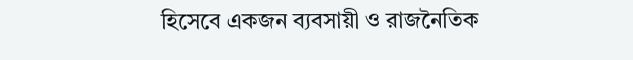হিসেবে একজন ব্যবসায়ী ও রাজনৈতিক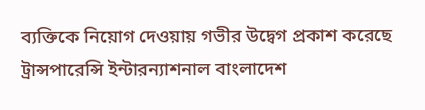ব্যক্তিকে নিয়োগ দেওয়ায় গভীর উদ্বেগ প্রকাশ করেছে ট্রান্সপারেন্সি ইন্টারন্যাশনাল বাংলাদেশ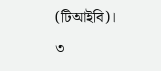(টিআইবি)।
৩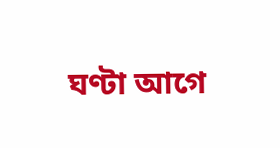ঘণ্টা আগে